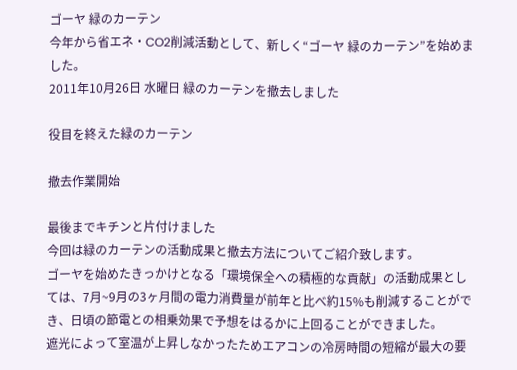ゴーヤ 緑のカーテン
今年から省エネ・CO2削減活動として、新しく“ゴーヤ 緑のカーテン”を始めました。
2011年10月26日 水曜日 緑のカーテンを撤去しました

役目を終えた緑のカーテン

撤去作業開始

最後までキチンと片付けました
今回は緑のカーテンの活動成果と撤去方法についてご紹介致します。
ゴーヤを始めたきっかけとなる「環境保全への積極的な貢献」の活動成果としては、7月~9月の3ヶ月間の電力消費量が前年と比べ約15%も削減することができ、日頃の節電との相乗効果で予想をはるかに上回ることができました。
遮光によって室温が上昇しなかったためエアコンの冷房時間の短縮が最大の要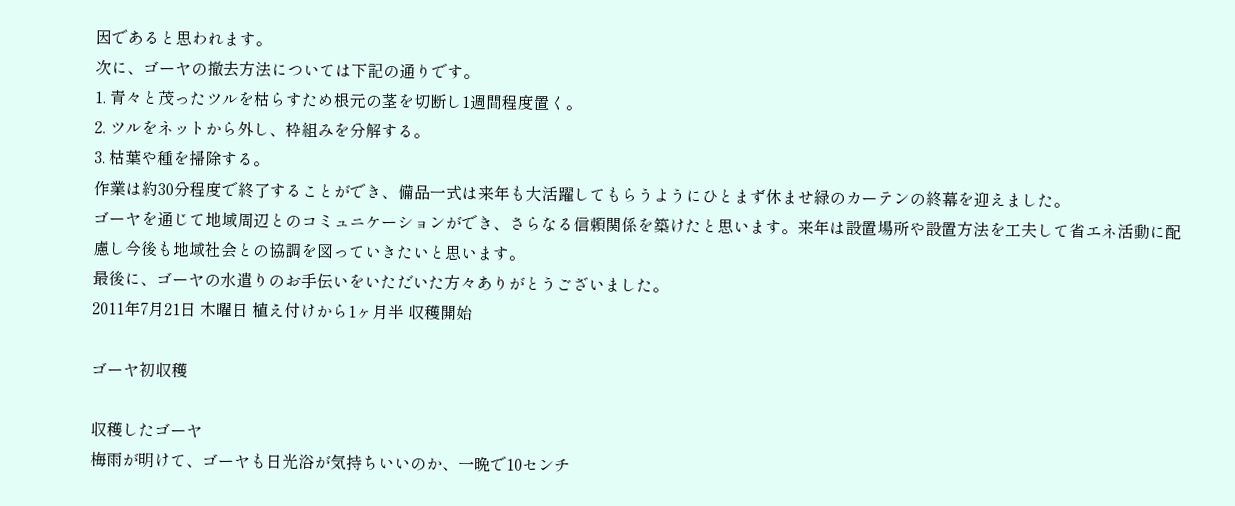因であると思われます。
次に、ゴーヤの撤去方法については下記の通りです。
1. 青々と茂ったツルを枯らすため根元の茎を切断し1週間程度置く。
2. ツルをネットから外し、枠組みを分解する。
3. 枯葉や種を掃除する。
作業は約30分程度で終了することができ、備品一式は来年も大活躍してもらうようにひとまず休ませ緑のカーテンの終幕を迎えました。
ゴーヤを通じて地域周辺とのコミュニケーションができ、さらなる信頼関係を築けたと思います。来年は設置場所や設置方法を工夫して省エネ活動に配慮し今後も地域社会との協調を図っていきたいと思います。
最後に、ゴーヤの水遣りのお手伝いをいただいた方々ありがとうございました。
2011年7月21日 木曜日 植え付けから1ヶ月半 収穫開始

ゴーヤ初収穫

収穫したゴーヤ
梅雨が明けて、ゴーヤも日光浴が気持ちいいのか、一晩で10センチ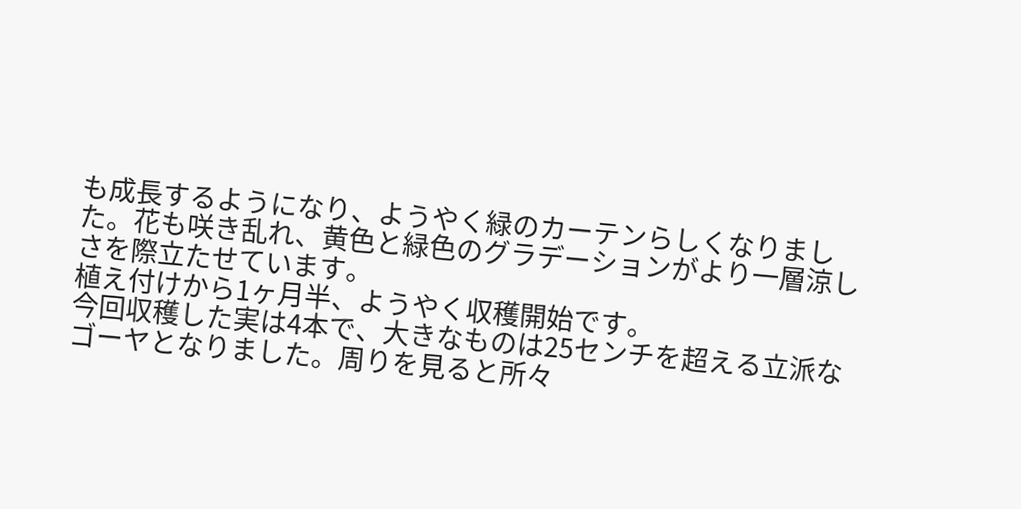も成長するようになり、ようやく緑のカーテンらしくなりました。花も咲き乱れ、黄色と緑色のグラデーションがより一層涼しさを際立たせています。
植え付けから1ヶ月半、ようやく収穫開始です。
今回収穫した実は4本で、大きなものは25センチを超える立派なゴーヤとなりました。周りを見ると所々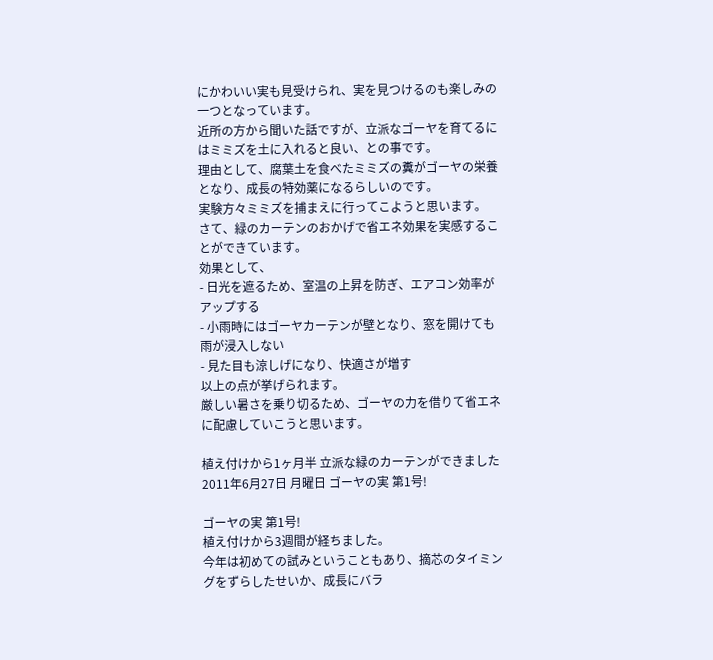にかわいい実も見受けられ、実を見つけるのも楽しみの一つとなっています。
近所の方から聞いた話ですが、立派なゴーヤを育てるにはミミズを土に入れると良い、との事です。
理由として、腐葉土を食べたミミズの糞がゴーヤの栄養となり、成長の特効薬になるらしいのです。
実験方々ミミズを捕まえに行ってこようと思います。
さて、緑のカーテンのおかげで省エネ効果を実感することができています。
効果として、
- 日光を遮るため、室温の上昇を防ぎ、エアコン効率がアップする
- 小雨時にはゴーヤカーテンが壁となり、窓を開けても雨が浸入しない
- 見た目も涼しげになり、快適さが増す
以上の点が挙げられます。
厳しい暑さを乗り切るため、ゴーヤの力を借りて省エネに配慮していこうと思います。

植え付けから1ヶ月半 立派な緑のカーテンができました
2011年6月27日 月曜日 ゴーヤの実 第1号!

ゴーヤの実 第1号!
植え付けから3週間が経ちました。
今年は初めての試みということもあり、摘芯のタイミングをずらしたせいか、成長にバラ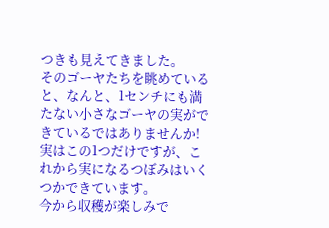つきも見えてきました。
そのゴーヤたちを眺めていると、なんと、1センチにも満たない小さなゴーヤの実ができているではありませんか!実はこの1つだけですが、これから実になるつぼみはいくつかできています。
今から収穫が楽しみで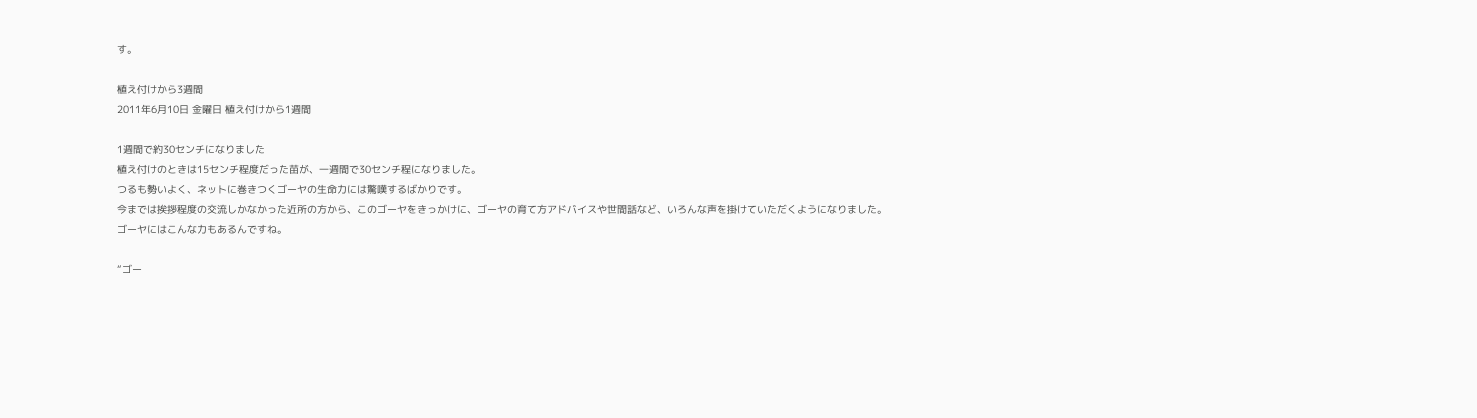す。

植え付けから3週間
2011年6月10日 金曜日 植え付けから1週間

1週間で約30センチになりました
植え付けのときは15センチ程度だった苗が、一週間で30センチ程になりました。
つるも勢いよく、ネットに巻きつくゴーヤの生命力には驚嘆するばかりです。
今までは挨拶程度の交流しかなかった近所の方から、このゴーヤをきっかけに、ゴーヤの育て方アドバイスや世間話など、いろんな声を掛けていただくようになりました。
ゴーヤにはこんな力もあるんですね。

“ゴー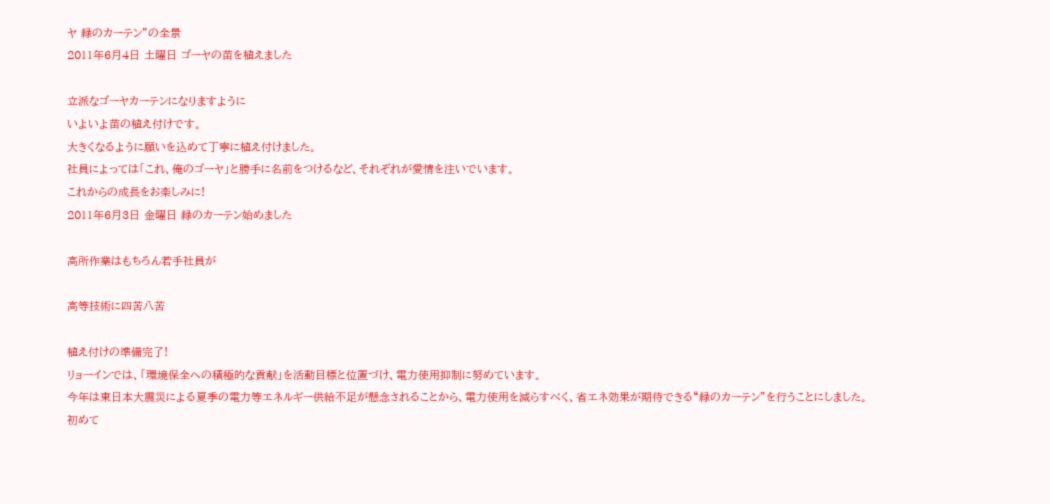ヤ 緑のカーテン”の全景
2011年6月4日 土曜日 ゴーヤの苗を植えました

立派なゴーヤカーテンになりますように
いよいよ苗の植え付けです。
大きくなるように願いを込めて丁寧に植え付けました。
社員によっては「これ、俺のゴーヤ」と勝手に名前をつけるなど、それぞれが愛情を注いでいます。
これからの成長をお楽しみに!
2011年6月3日 金曜日 緑のカーテン始めました

高所作業はもちろん若手社員が

高等技術に四苦八苦

植え付けの準備完了!
リョーインでは、「環境保全への積極的な貢献」を活動目標と位置づけ、電力使用抑制に努めています。
今年は東日本大震災による夏季の電力等エネルギー供給不足が懸念されることから、電力使用を減らすべく、省エネ効果が期待できる“緑のカーテン”を行うことにしました。
初めて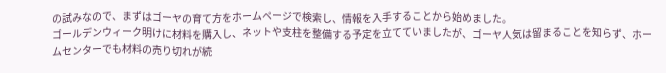の試みなので、まずはゴーヤの育て方をホームページで検索し、情報を入手することから始めました。
ゴールデンウィーク明けに材料を購入し、ネットや支柱を整備する予定を立てていましたが、ゴーヤ人気は留まることを知らず、ホームセンターでも材料の売り切れが続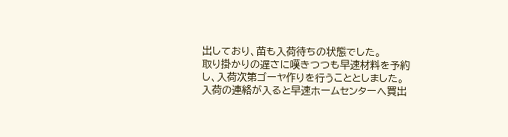出しており、苗も入荷待ちの状態でした。
取り掛かりの遅さに嘆きつつも早速材料を予約し、入荷次第ゴーヤ作りを行うこととしました。
入荷の連絡が入ると早速ホームセンターへ買出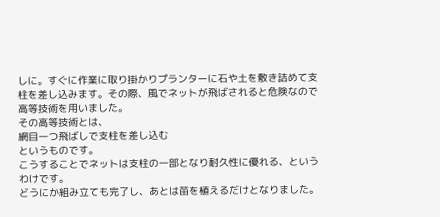しに。すぐに作業に取り掛かりプランターに石や土を敷き詰めて支柱を差し込みます。その際、風でネットが飛ばされると危険なので高等技術を用いました。
その高等技術とは、
網目一つ飛ばしで支柱を差し込む
というものです。
こうすることでネットは支柱の一部となり耐久性に優れる、というわけです。
どうにか組み立ても完了し、あとは苗を植えるだけとなりました。